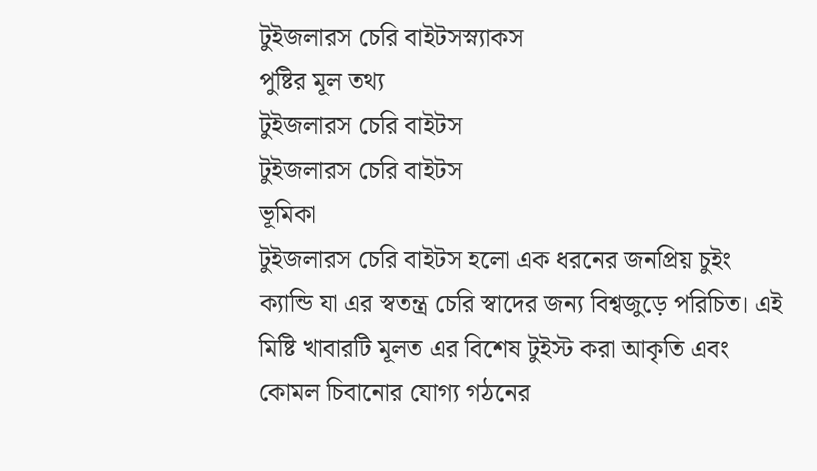টুইজলারস চেরি বাইটসস্ন্যাকস
পুষ্টির মূল তথ্য
টুইজলারস চেরি বাইটস
টুইজলারস চেরি বাইটস
ভূমিকা
টুইজলারস চেরি বাইটস হলো এক ধরনের জনপ্রিয় চুইং ক্যান্ডি যা এর স্বতন্ত্র চেরি স্বাদের জন্য বিশ্বজুড়ে পরিচিত। এই মিষ্টি খাবারটি মূলত এর বিশেষ টুইস্ট করা আকৃতি এবং কোমল চিবানোর যোগ্য গঠনের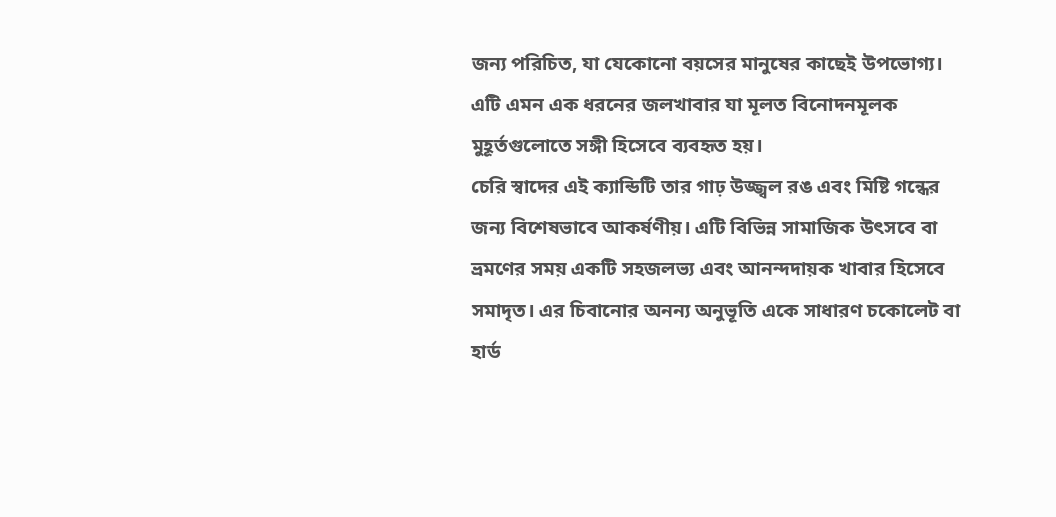জন্য পরিচিত, যা যেকোনো বয়সের মানুষের কাছেই উপভোগ্য। এটি এমন এক ধরনের জলখাবার যা মূলত বিনোদনমূলক মুহূর্তগুলোতে সঙ্গী হিসেবে ব্যবহৃত হয়।
চেরি স্বাদের এই ক্যান্ডিটি তার গাঢ় উজ্জ্বল রঙ এবং মিষ্টি গন্ধের জন্য বিশেষভাবে আকর্ষণীয়। এটি বিভিন্ন সামাজিক উৎসবে বা ভ্রমণের সময় একটি সহজলভ্য এবং আনন্দদায়ক খাবার হিসেবে সমাদৃত। এর চিবানোর অনন্য অনুভূতি একে সাধারণ চকোলেট বা হার্ড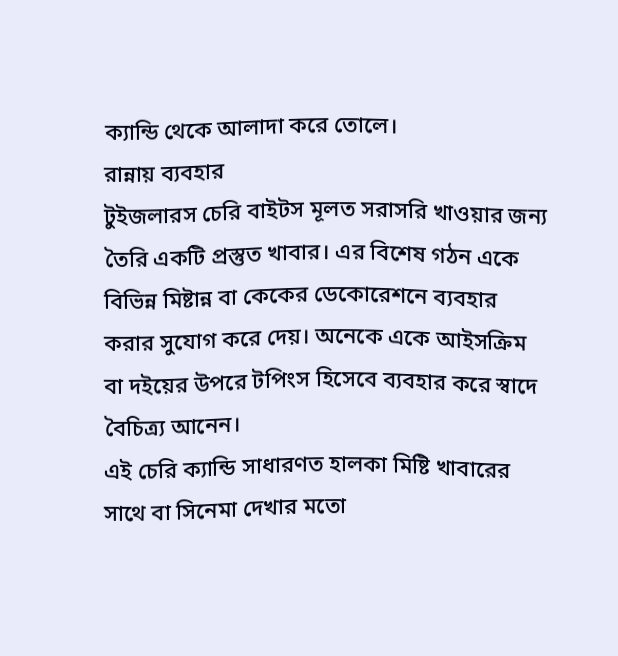ক্যান্ডি থেকে আলাদা করে তোলে।
রান্নায় ব্যবহার
টুইজলারস চেরি বাইটস মূলত সরাসরি খাওয়ার জন্য তৈরি একটি প্রস্তুত খাবার। এর বিশেষ গঠন একে বিভিন্ন মিষ্টান্ন বা কেকের ডেকোরেশনে ব্যবহার করার সুযোগ করে দেয়। অনেকে একে আইসক্রিম বা দইয়ের উপরে টপিংস হিসেবে ব্যবহার করে স্বাদে বৈচিত্র্য আনেন।
এই চেরি ক্যান্ডি সাধারণত হালকা মিষ্টি খাবারের সাথে বা সিনেমা দেখার মতো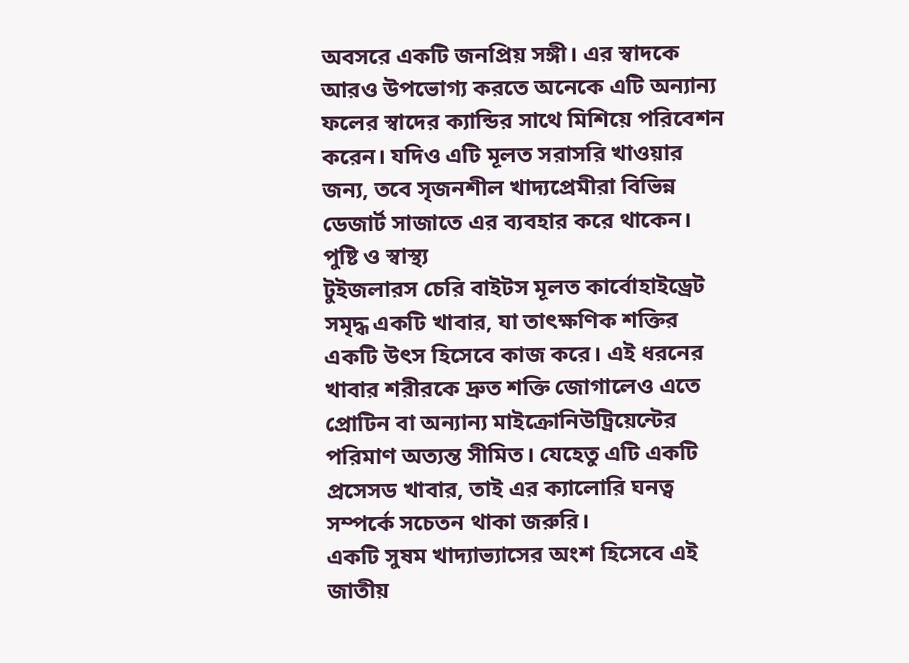অবসরে একটি জনপ্রিয় সঙ্গী। এর স্বাদকে আরও উপভোগ্য করতে অনেকে এটি অন্যান্য ফলের স্বাদের ক্যান্ডির সাথে মিশিয়ে পরিবেশন করেন। যদিও এটি মূলত সরাসরি খাওয়ার জন্য, তবে সৃজনশীল খাদ্যপ্রেমীরা বিভিন্ন ডেজার্ট সাজাতে এর ব্যবহার করে থাকেন।
পুষ্টি ও স্বাস্থ্য
টুইজলারস চেরি বাইটস মূলত কার্বোহাইড্রেট সমৃদ্ধ একটি খাবার, যা তাৎক্ষণিক শক্তির একটি উৎস হিসেবে কাজ করে। এই ধরনের খাবার শরীরকে দ্রুত শক্তি জোগালেও এতে প্রোটিন বা অন্যান্য মাইক্রোনিউট্রিয়েন্টের পরিমাণ অত্যন্ত সীমিত। যেহেতু এটি একটি প্রসেসড খাবার, তাই এর ক্যালোরি ঘনত্ব সম্পর্কে সচেতন থাকা জরুরি।
একটি সুষম খাদ্যাভ্যাসের অংশ হিসেবে এই জাতীয়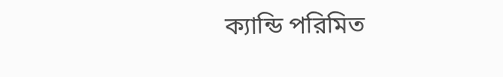ক্যান্ডি পরিমিত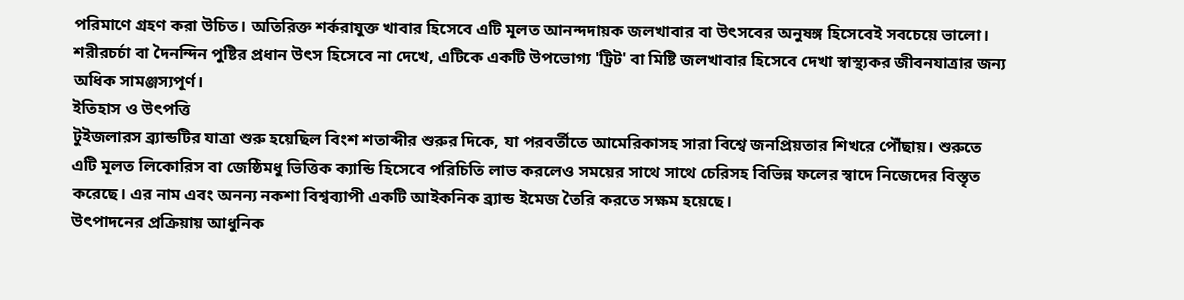পরিমাণে গ্রহণ করা উচিত। অতিরিক্ত শর্করাযুক্ত খাবার হিসেবে এটি মূলত আনন্দদায়ক জলখাবার বা উৎসবের অনুষঙ্গ হিসেবেই সবচেয়ে ভালো। শরীরচর্চা বা দৈনন্দিন পুষ্টির প্রধান উৎস হিসেবে না দেখে, এটিকে একটি উপভোগ্য 'ট্রিট' বা মিষ্টি জলখাবার হিসেবে দেখা স্বাস্থ্যকর জীবনযাত্রার জন্য অধিক সামঞ্জস্যপূর্ণ।
ইতিহাস ও উৎপত্তি
টুইজলারস ব্র্যান্ডটির যাত্রা শুরু হয়েছিল বিংশ শতাব্দীর শুরুর দিকে, যা পরবর্তীতে আমেরিকাসহ সারা বিশ্বে জনপ্রিয়তার শিখরে পৌঁছায়। শুরুতে এটি মূলত লিকোরিস বা জেষ্ঠিমধু ভিত্তিক ক্যান্ডি হিসেবে পরিচিতি লাভ করলেও সময়ের সাথে সাথে চেরিসহ বিভিন্ন ফলের স্বাদে নিজেদের বিস্তৃত করেছে। এর নাম এবং অনন্য নকশা বিশ্বব্যাপী একটি আইকনিক ব্র্যান্ড ইমেজ তৈরি করতে সক্ষম হয়েছে।
উৎপাদনের প্রক্রিয়ায় আধুনিক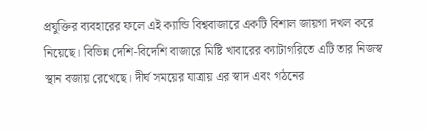প্রযুক্তির ব্যবহারের ফলে এই ক্যান্ডি বিশ্ববাজারে একটি বিশাল জায়গা দখল করে নিয়েছে। বিভিন্ন দেশি-বিদেশি বাজারে মিষ্টি খাবারের ক্যাটাগরিতে এটি তার নিজস্ব স্থান বজায় রেখেছে। দীর্ঘ সময়ের যাত্রায় এর স্বাদ এবং গঠনের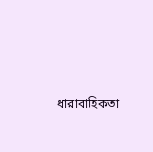ধারাবাহিকতা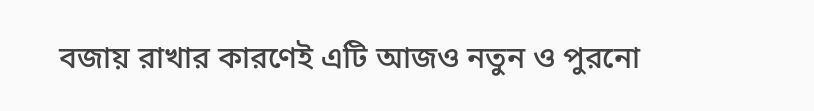বজায় রাখার কারণেই এটি আজও নতুন ও পুরনো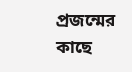প্রজন্মের কাছে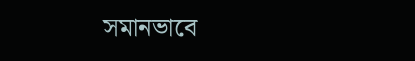সমানভাবে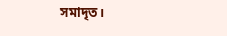সমাদৃত।